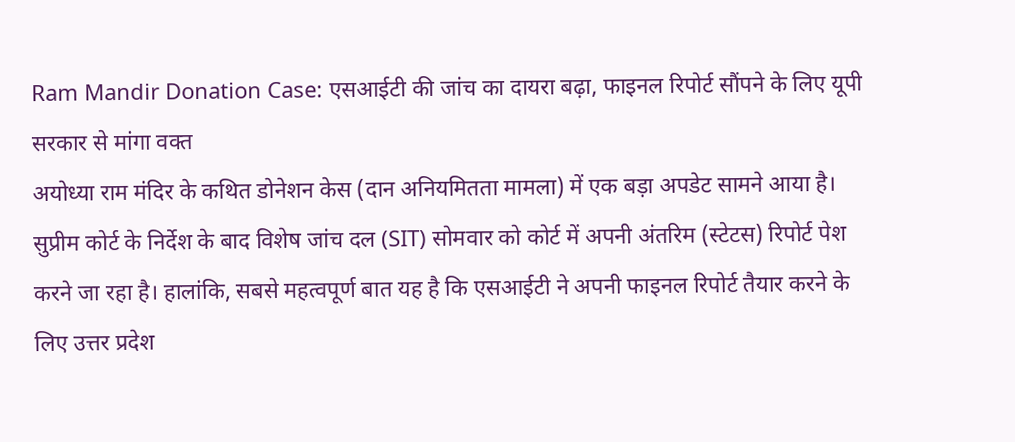Ram Mandir Donation Case: एसआईटी की जांच का दायरा बढ़ा, फाइनल रिपोर्ट सौंपने के लिए यूपी सरकार से मांगा वक्त
अयोध्या राम मंदिर के कथित डोनेशन केस (दान अनियमितता मामला) में एक बड़ा अपडेट सामने आया है। सुप्रीम कोर्ट के निर्देश के बाद विशेष जांच दल (SIT) सोमवार को कोर्ट में अपनी अंतरिम (स्टेटस) रिपोर्ट पेश करने जा रहा है। हालांकि, सबसे महत्वपूर्ण बात यह है कि एसआईटी ने अपनी फाइनल रिपोर्ट तैयार करने के लिए उत्तर प्रदेश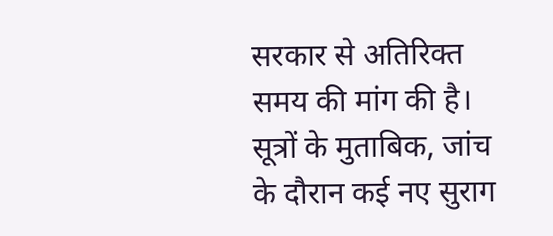सरकार से अतिरिक्त समय की मांग की है। सूत्रों के मुताबिक, जांच के दौरान कई नए सुराग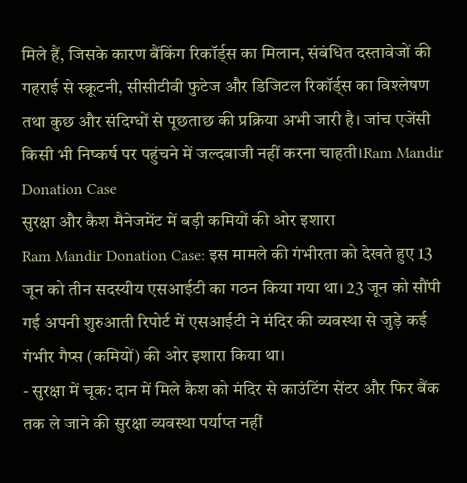मिले हैं, जिसके कारण बैंकिंग रिकॉर्ड्स का मिलान, संबंधित दस्तावेजों की गहराई से स्क्रूटनी, सीसीटीवी फुटेज और डिजिटल रिकॉर्ड्स का विश्लेषण तथा कुछ और संदिग्धों से पूछताछ की प्रक्रिया अभी जारी है। जांच एजेंसी किसी भी निष्कर्ष पर पहुंचने में जल्दबाजी नहीं करना चाहती।Ram Mandir Donation Case
सुरक्षा और कैश मैनेजमेंट में बड़ी कमियों की ओर इशारा
Ram Mandir Donation Case: इस मामले की गंभीरता को देखते हुए 13 जून को तीन सदस्यीय एसआईटी का गठन किया गया था। 23 जून को सौंपी गई अपनी शुरुआती रिपोर्ट में एसआईटी ने मंदिर की व्यवस्था से जुड़े कई गंभीर गैप्स (कमियों) की ओर इशारा किया था।
- सुरक्षा में चूक: दान में मिले कैश को मंदिर से काउंटिंग सेंटर और फिर बैंक तक ले जाने की सुरक्षा व्यवस्था पर्याप्त नहीं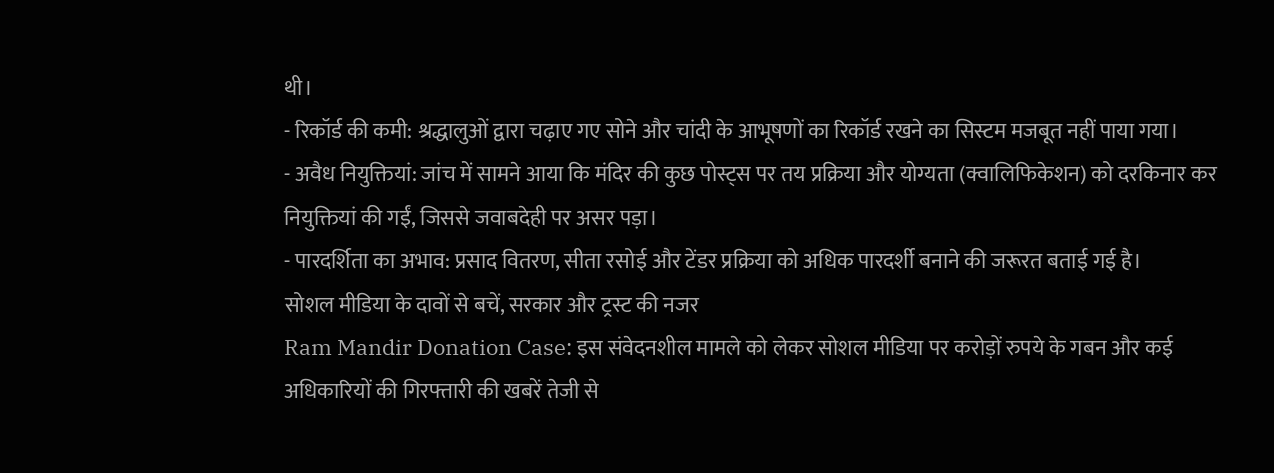थी।
- रिकॉर्ड की कमी: श्रद्धालुओं द्वारा चढ़ाए गए सोने और चांदी के आभूषणों का रिकॉर्ड रखने का सिस्टम मजबूत नहीं पाया गया।
- अवैध नियुक्तियां: जांच में सामने आया कि मंदिर की कुछ पोस्ट्स पर तय प्रक्रिया और योग्यता (क्वालिफिकेशन) को दरकिनार कर नियुक्तियां की गईं, जिससे जवाबदेही पर असर पड़ा।
- पारदर्शिता का अभाव: प्रसाद वितरण, सीता रसोई और टेंडर प्रक्रिया को अधिक पारदर्शी बनाने की जरूरत बताई गई है।
सोशल मीडिया के दावों से बचें, सरकार और ट्रस्ट की नजर
Ram Mandir Donation Case: इस संवेदनशील मामले को लेकर सोशल मीडिया पर करोड़ों रुपये के गबन और कई अधिकारियों की गिरफ्तारी की खबरें तेजी से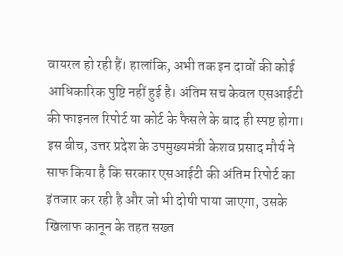वायरल हो रही हैं। हालांकि, अभी तक इन दावों की कोई आधिकारिक पुष्टि नहीं हुई है। अंतिम सच केवल एसआईटी की फाइनल रिपोर्ट या कोर्ट के फैसले के बाद ही स्पष्ट होगा। इस बीच, उत्तर प्रदेश के उपमुख्यमंत्री केशव प्रसाद मौर्य ने साफ किया है कि सरकार एसआईटी की अंतिम रिपोर्ट का इंतजार कर रही है और जो भी दोषी पाया जाएगा, उसके खिलाफ कानून के तहत सख्त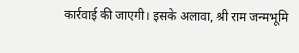कार्रवाई की जाएगी। इसके अलावा, श्री राम जन्मभूमि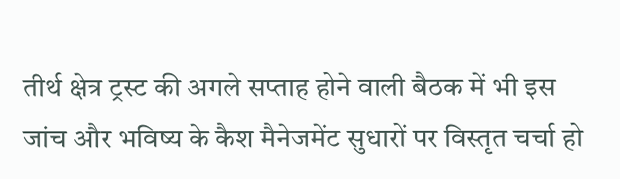तीर्थ क्षेत्र ट्रस्ट की अगले सप्ताह होने वाली बैठक में भी इस जांच और भविष्य के कैश मैनेजमेंट सुधारों पर विस्तृत चर्चा हो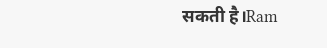सकती है।Ram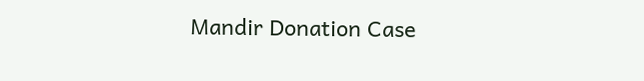Mandir Donation Case